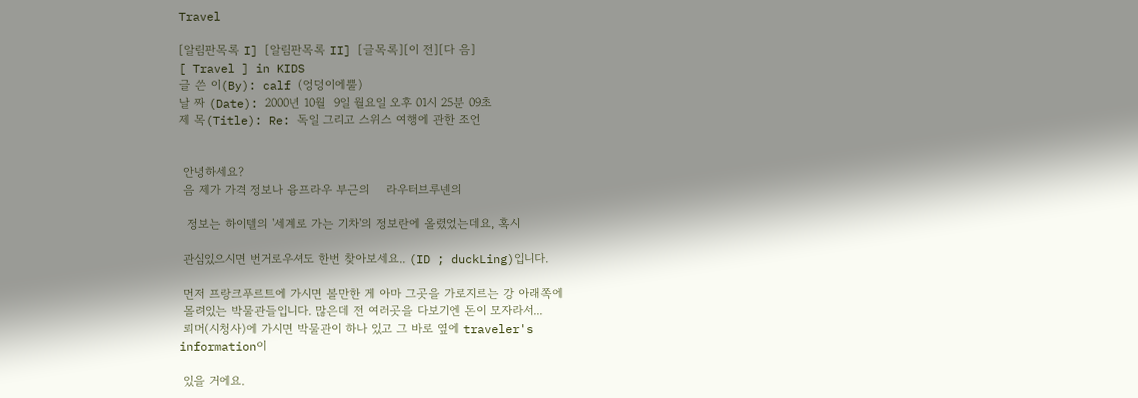Travel

[알림판목록 I] [알림판목록 II] [글목록][이 전][다 음]
[ Travel ] in KIDS
글 쓴 이(By): calf (엉덩이에뿔)
날 짜 (Date): 2000년 10월  9일 월요일 오후 01시 25분 09초
제 목(Title): Re: 독일 그리고 스위스 여행에 관한 조언


 안녕하세요?
 음 제가 가격 정보나 융프라우 부근의    라우터브루넨의

  정보는 하이텔의 '세계로 가는 기차'의 정보란에 올렸었는데요, 혹시

 관심있으시면 번거로우셔도 한번 찾아보세요.. (ID ; duckLing)입니다.

 먼저 프랑크푸르트에 가시면 볼만한 게 아마 그곳을 가로지르는 강 아래쪽에
 몰려있는 박물관들입니다. 많은데 전 여러곳을 다보기엔 돈이 모자라서...
 뢰머(시청사)에 가시면 박물관이 하나 있고 그 바로 옆에 traveler's
information이

 있을 거에요.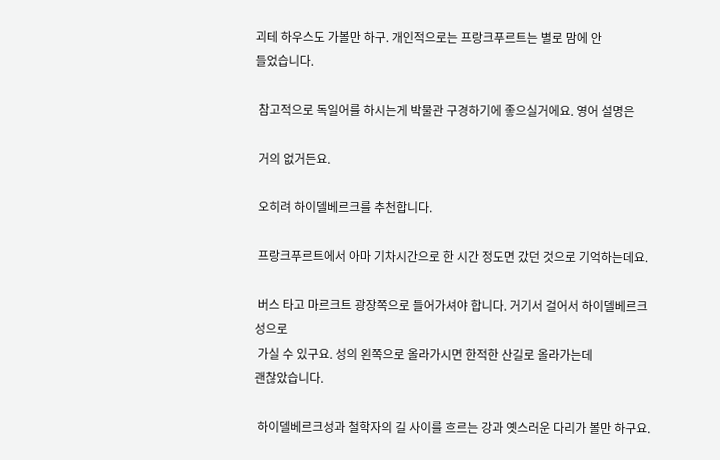괴테 하우스도 가볼만 하구. 개인적으로는 프랑크푸르트는 별로 맘에 안
들었습니다.

 참고적으로 독일어를 하시는게 박물관 구경하기에 좋으실거에요. 영어 설명은

 거의 없거든요.

 오히려 하이델베르크를 추천합니다.

 프랑크푸르트에서 아마 기차시간으로 한 시간 정도면 갔던 것으로 기억하는데요.

 버스 타고 마르크트 광장쪽으로 들어가셔야 합니다. 거기서 걸어서 하이델베르크
성으로
 가실 수 있구요. 성의 왼쪽으로 올라가시면 한적한 산길로 올라가는데
괜찮았습니다.

 하이델베르크성과 철학자의 길 사이를 흐르는 강과 옛스러운 다리가 볼만 하구요.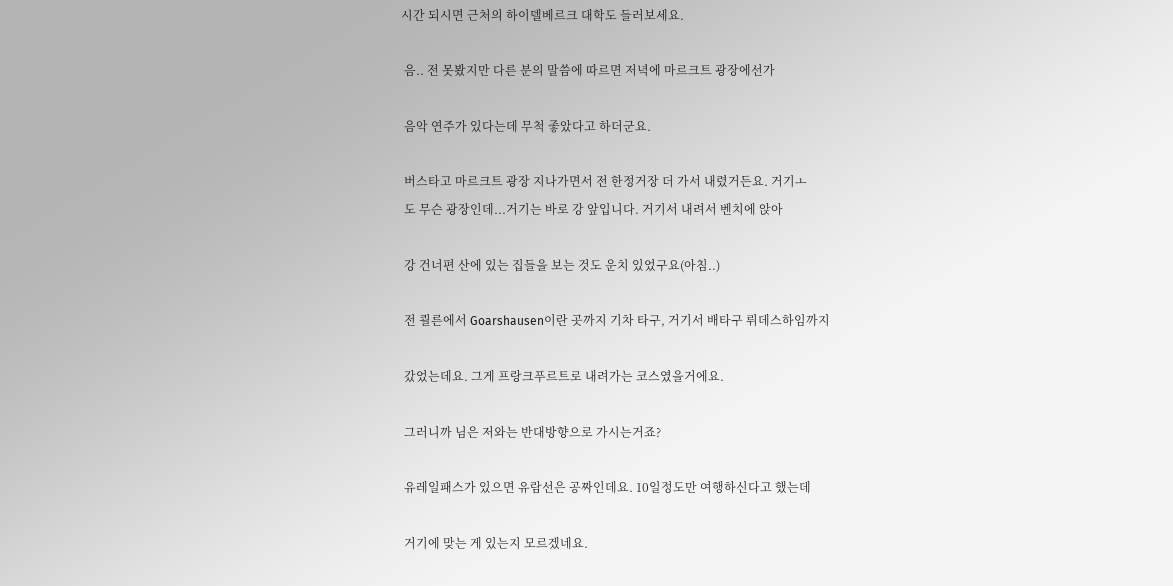시간 되시면 근처의 하이델베르크 대학도 들러보세요.

 음.. 전 못봤지만 다른 분의 말씀에 따르면 저녁에 마르크트 광장에선가

 음악 연주가 있다는데 무척 좋았다고 하더군요.

 버스타고 마르크트 광장 지나가면서 전 한정거장 더 가서 내렸거든요. 거기ㅗ
 도 무슨 광장인데...거기는 바로 강 앞입니다. 거기서 내려서 벤치에 앉아

 강 건너편 산에 있는 집들을 보는 것도 운치 있었구요(아침..)

 전 쾰른에서 Goarshausen이란 곳까지 기차 타구, 거기서 배타구 뤼데스하임까지

 갔었는데요. 그게 프랑크푸르트로 내려가는 코스였을거에요.

 그러니까 님은 저와는 반대방향으로 가시는거죠?

 유레일패스가 있으면 유람선은 공짜인데요. 10일정도만 여행하신다고 했는데

 거기에 맞는 게 있는지 모르겠네요.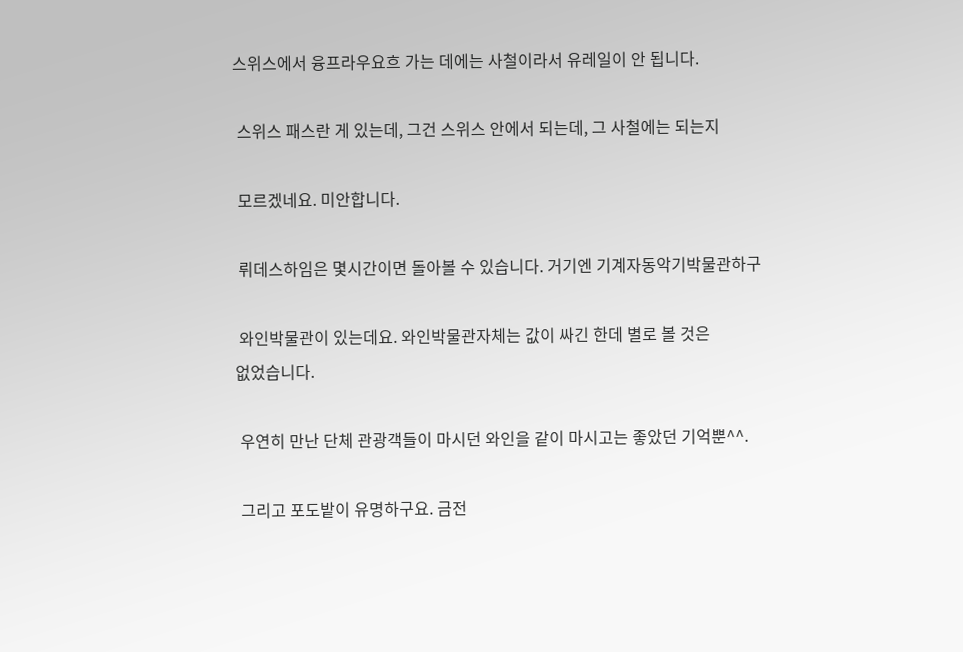스위스에서 융프라우요흐 가는 데에는 사철이라서 유레일이 안 됩니다.

 스위스 패스란 게 있는데, 그건 스위스 안에서 되는데, 그 사철에는 되는지

 모르겠네요. 미안합니다.

 뤼데스하임은 몇시간이면 돌아볼 수 있습니다. 거기엔 기계자동악기박물관하구

 와인박물관이 있는데요. 와인박물관자체는 값이 싸긴 한데 별로 볼 것은
없었습니다.

 우연히 만난 단체 관광객들이 마시던 와인을 같이 마시고는 좋았던 기억뿐^^.

 그리고 포도밭이 유명하구요. 금전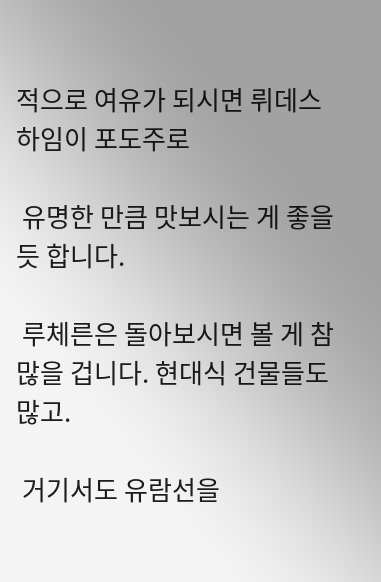적으로 여유가 되시면 뤼데스하임이 포도주로

 유명한 만큼 맛보시는 게 좋을 듯 합니다.

 루체른은 돌아보시면 볼 게 참 많을 겁니다. 현대식 건물들도 많고.

 거기서도 유람선을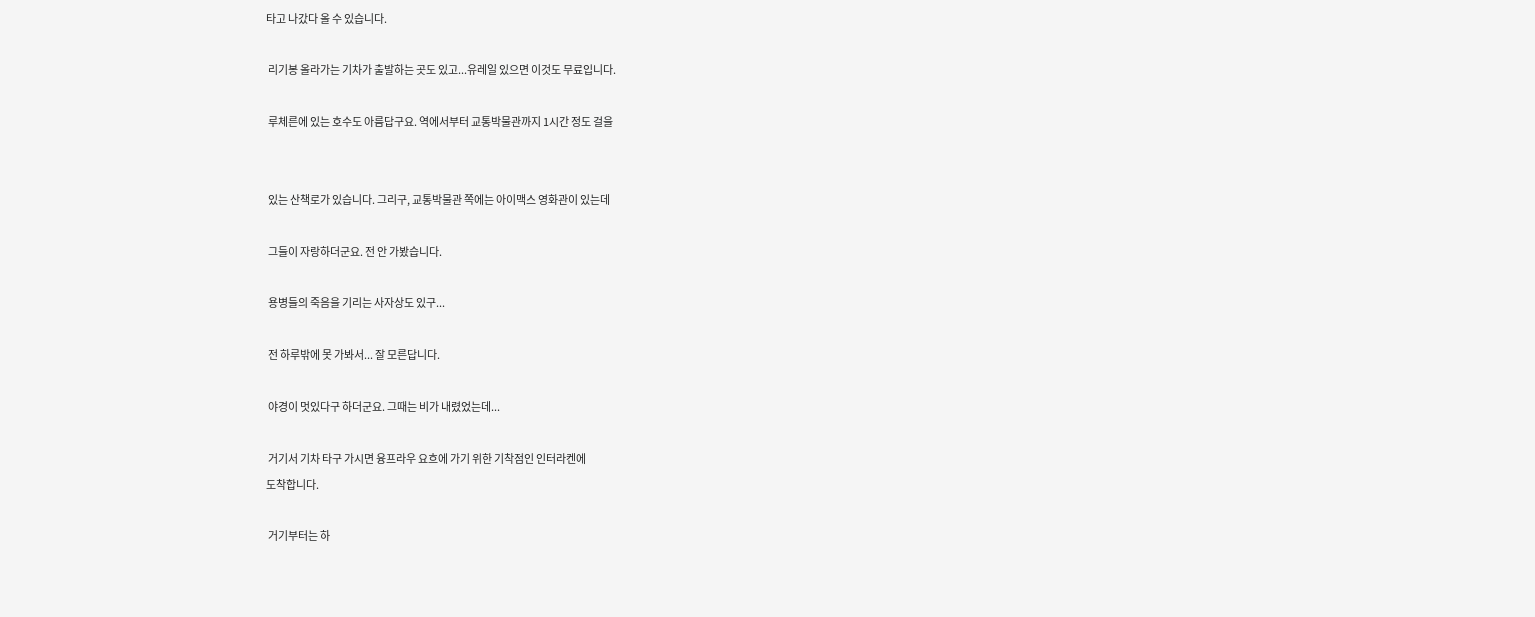타고 나갔다 올 수 있습니다.

 리기봉 올라가는 기차가 출발하는 곳도 있고...유레일 있으면 이것도 무료입니다.

 루체른에 있는 호수도 아름답구요. 역에서부터 교통박물관까지 1시간 정도 걸을


 있는 산책로가 있습니다. 그리구, 교통박물관 쪽에는 아이맥스 영화관이 있는데

 그들이 자랑하더군요. 전 안 가봤습니다.

 용병들의 죽음을 기리는 사자상도 있구...

 전 하루밖에 못 가봐서... 잘 모른답니다.

 야경이 멋있다구 하더군요. 그때는 비가 내렸었는데...

 거기서 기차 타구 가시면 융프라우 요흐에 가기 위한 기착점인 인터라켄에
도착합니다.

 거기부터는 하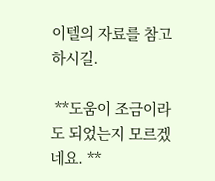이텔의 자료를 참고하시길.

 **도움이 조금이라도 되었는지 모르겠네요. **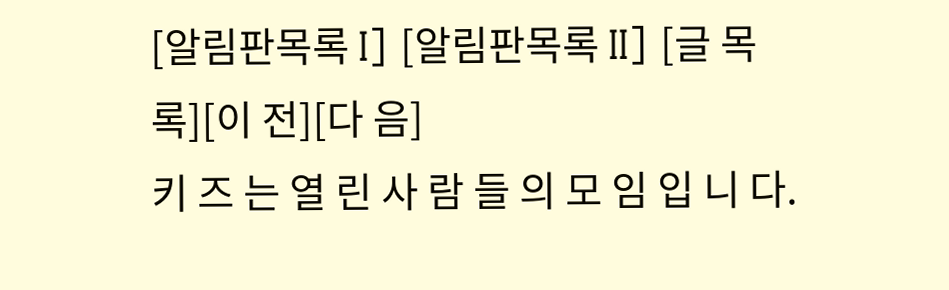[알림판목록 I] [알림판목록 II] [글 목록][이 전][다 음]
키 즈 는 열 린 사 람 들 의 모 임 입 니 다.